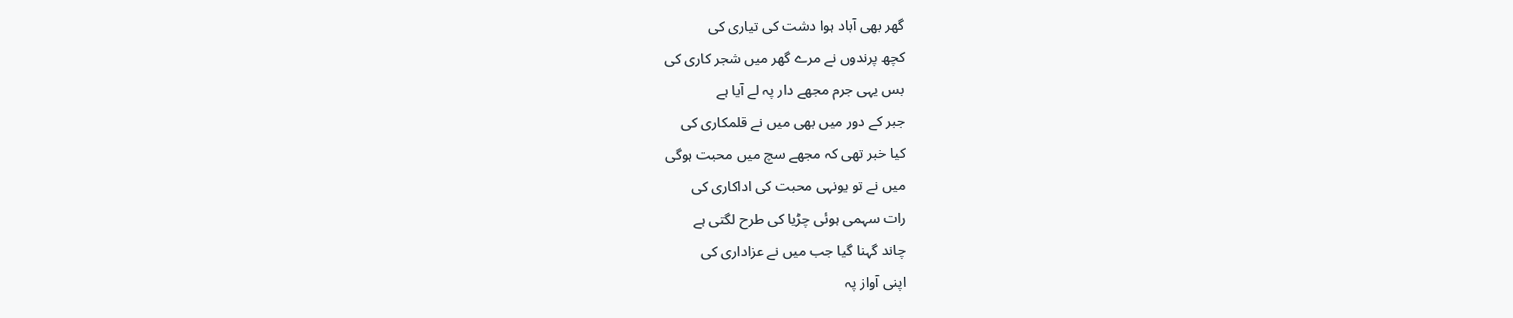گھر بھی آباد ہوا دشت کی تیاری کی
کچھ پرندوں نے مرے گھر میں شجر کاری کی
بس یہی جرم مجھے دار پہ لے آیا ہے
جبر کے دور میں بھی میں نے قلمکاری کی
کیا خبر تھی کہ مجھے سچ میں محبت ہوگی
میں نے تو یونہی محبت کی اداکاری کی
رات سہمی ہوئی چڑیا کی طرح لگتی ہے
چاند گہنا گیا جب میں نے عزاداری کی
اپنی آواز پہ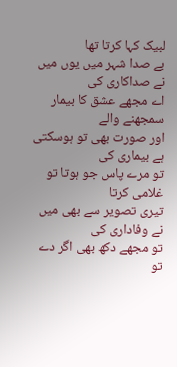لبیک کہا کرتا تھا
بے صدا شہر میں یوں میں نے صداکاری کی
اے مجھے عشق کا بیمار سمجھنے والے
اور صورت بھی تو ہوسکتی ہے بیماری کی
تو مرے پاس جو ہوتا تو غلامی کرتا
تیری تصویر سے بھی میں نے وفاداری کی
تو مجھے دکھ بھی اگر دے تو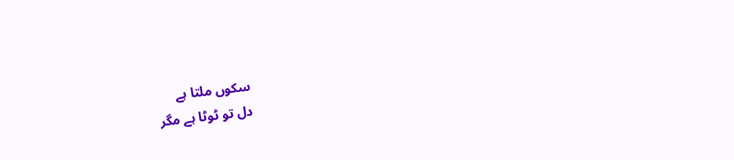سکوں ملتا ہے
دل تو ٹوٹا ہے مگر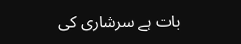بات ہے سرشاری کی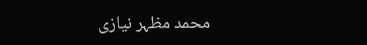محمد مظہر نیازی